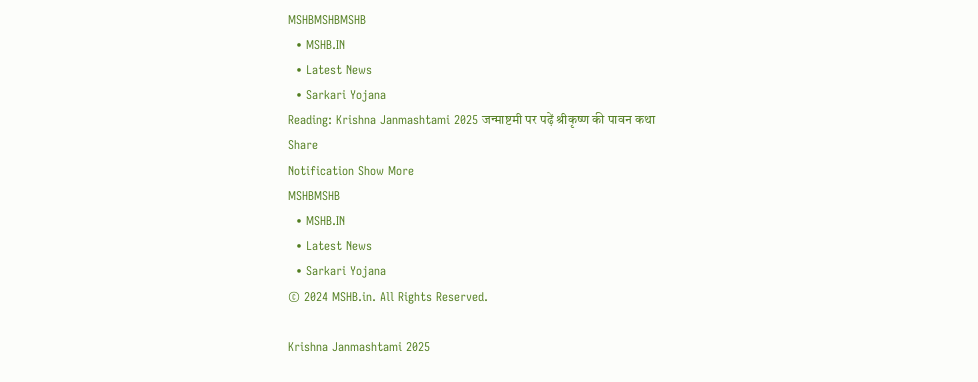MSHBMSHBMSHB
  • MSHB.IN
  • Latest News
  • Sarkari Yojana
Reading: Krishna Janmashtami 2025 जन्माष्टमी पर पढ़ें श्रीकृष्ण की पावन कथा
Share
Notification Show More
MSHBMSHB
  • MSHB.IN
  • Latest News
  • Sarkari Yojana
© 2024 MSHB.in. All Rights Reserved.

Krishna Janmashtami 2025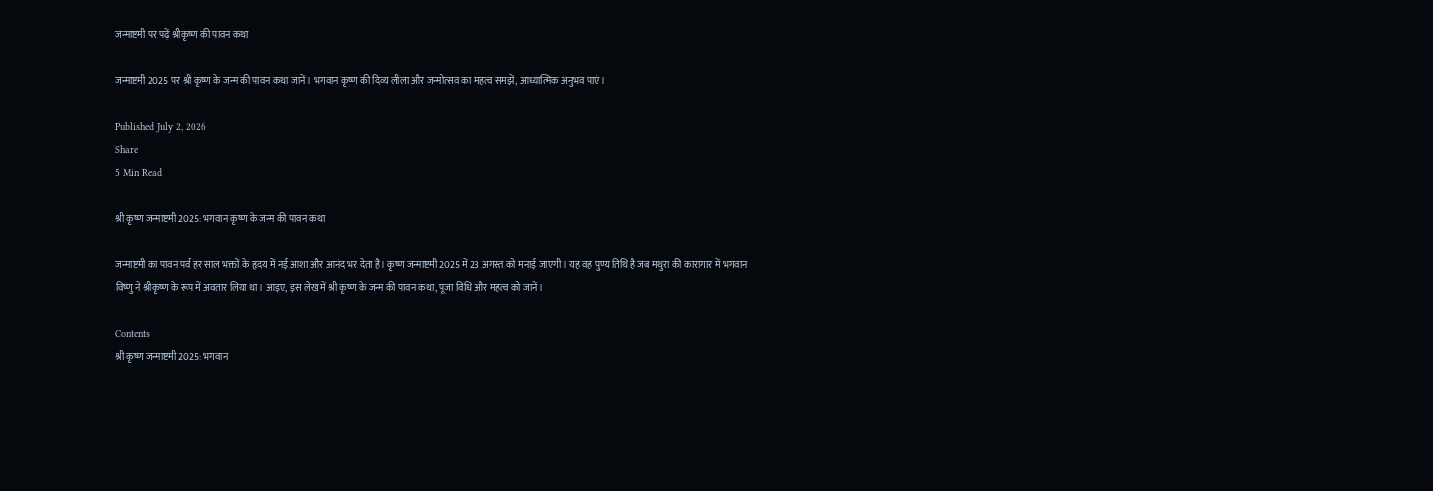जन्माष्टमी पर पढ़ें श्रीकृष्ण की पावन कथा

जन्माष्टमी 2025 पर श्री कृष्ण के जन्म की पावन कथा जानें। भगवान कृष्ण की दिव्य लीला और जन्मोत्सव का महत्व समझें, आध्यात्मिक अनुभव पाएं।

Published July 2, 2026
Share
5 Min Read

श्री कृष्ण जन्माष्टमी 2025: भगवान कृष्ण के जन्म की पावन कथा

जन्माष्टमी का पावन पर्व हर साल भक्तों के हृदय में नई आशा और आनंद भर देता है। कृष्ण जन्माष्टमी 2025 में 23 अगस्त को मनाई जाएगी। यह वह पुण्य तिथि है जब मथुरा की कारागार में भगवान विष्णु ने श्रीकृष्ण के रूप में अवतार लिया था। आइए, इस लेख में श्री कृष्ण के जन्म की पावन कथा, पूजा विधि और महत्व को जानें।

Contents
श्री कृष्ण जन्माष्टमी 2025: भगवान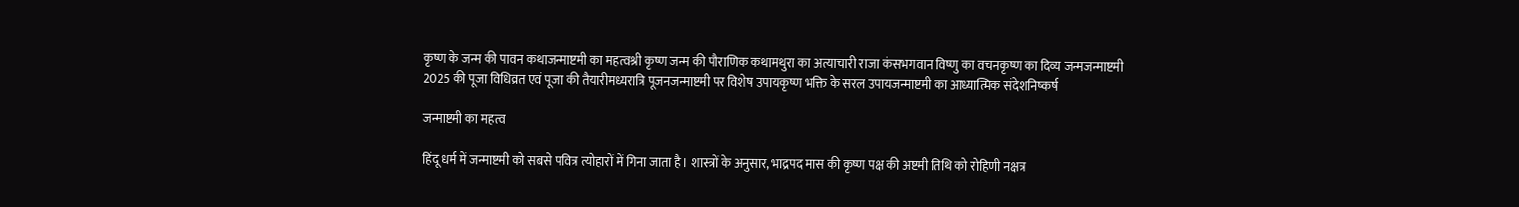कृष्ण के जन्म की पावन कथाजन्माष्टमी का महत्वश्री कृष्ण जन्म की पौराणिक कथामथुरा का अत्याचारी राजा कंसभगवान विष्णु का वचनकृष्ण का दिव्य जन्मजन्माष्टमी 2025 की पूजा विधिव्रत एवं पूजा की तैयारीमध्यरात्रि पूजनजन्माष्टमी पर विशेष उपायकृष्ण भक्ति के सरल उपायजन्माष्टमी का आध्यात्मिक संदेशनिष्कर्ष

जन्माष्टमी का महत्व

हिंदू धर्म में जन्माष्टमी को सबसे पवित्र त्योहारों में गिना जाता है। शास्त्रों के अनुसार, भाद्रपद मास की कृष्ण पक्ष की अष्टमी तिथि को रोहिणी नक्षत्र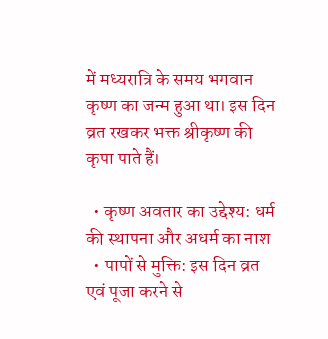में मध्यरात्रि के समय भगवान कृष्ण का जन्म हुआ था। इस दिन व्रत रखकर भक्त श्रीकृष्ण की कृपा पाते हैं।

  • कृष्ण अवतार का उद्देश्य: धर्म की स्थापना और अधर्म का नाश
  • पापों से मुक्ति: इस दिन व्रत एवं पूजा करने से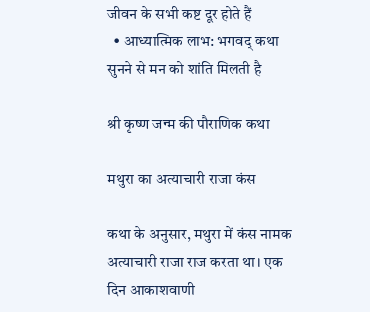जीवन के सभी कष्ट दूर होते हैं
  • आध्यात्मिक लाभ: भगवद् कथा सुनने से मन को शांति मिलती है

श्री कृष्ण जन्म की पौराणिक कथा

मथुरा का अत्याचारी राजा कंस

कथा के अनुसार, मथुरा में कंस नामक अत्याचारी राजा राज करता था। एक दिन आकाशवाणी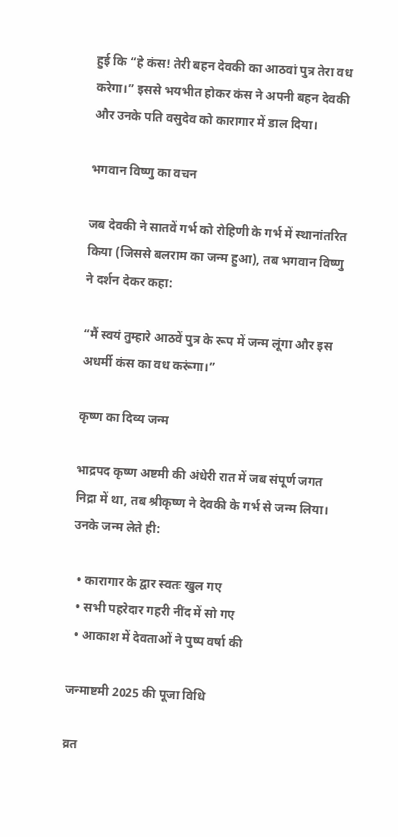हुई कि “हे कंस! तेरी बहन देवकी का आठवां पुत्र तेरा वध करेगा।” इससे भयभीत होकर कंस ने अपनी बहन देवकी और उनके पति वसुदेव को कारागार में डाल दिया।

भगवान विष्णु का वचन

जब देवकी ने सातवें गर्भ को रोहिणी के गर्भ में स्थानांतरित किया (जिससे बलराम का जन्म हुआ), तब भगवान विष्णु ने दर्शन देकर कहा:

“मैं स्वयं तुम्हारे आठवें पुत्र के रूप में जन्म लूंगा और इस अधर्मी कंस का वध करूंगा।”

कृष्ण का दिव्य जन्म

भाद्रपद कृष्ण अष्टमी की अंधेरी रात में जब संपूर्ण जगत निद्रा में था, तब श्रीकृष्ण ने देवकी के गर्भ से जन्म लिया। उनके जन्म लेते ही:

  • कारागार के द्वार स्वतः खुल गए
  • सभी पहरेदार गहरी नींद में सो गए
  • आकाश में देवताओं ने पुष्प वर्षा की

जन्माष्टमी 2025 की पूजा विधि

व्रत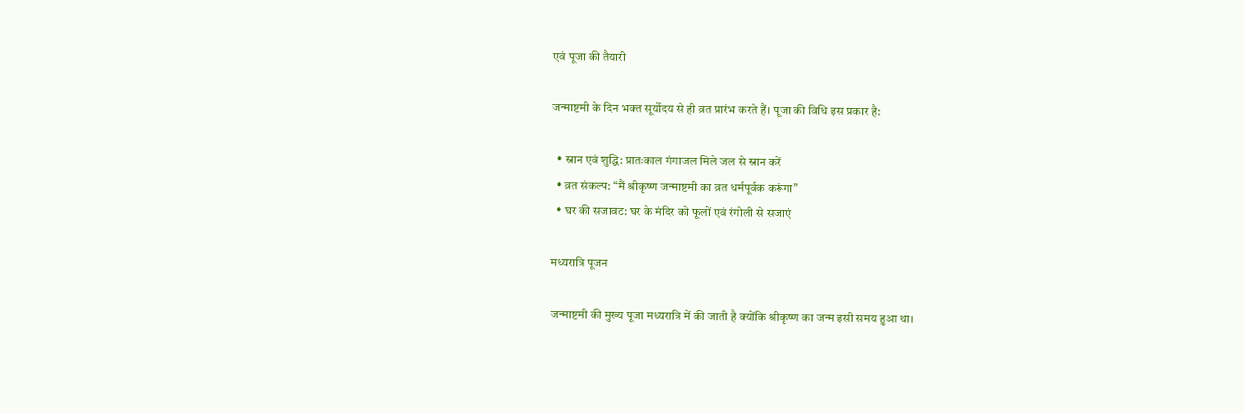एवं पूजा की तैयारी

जन्माष्टमी के दिन भक्त सूर्योदय से ही व्रत प्रारंभ करते हैं। पूजा की विधि इस प्रकार है:

  • स्नान एवं शुद्धि: प्रातःकाल गंगाजल मिले जल से स्नान करें
  • व्रत संकल्प: “मैं श्रीकृष्ण जन्माष्टमी का व्रत धर्मपूर्वक करूंगा”
  • घर की सजावट: घर के मंदिर को फूलों एवं रंगोली से सजाएं

मध्यरात्रि पूजन

जन्माष्टमी की मुख्य पूजा मध्यरात्रि में की जाती है क्योंकि श्रीकृष्ण का जन्म इसी समय हुआ था।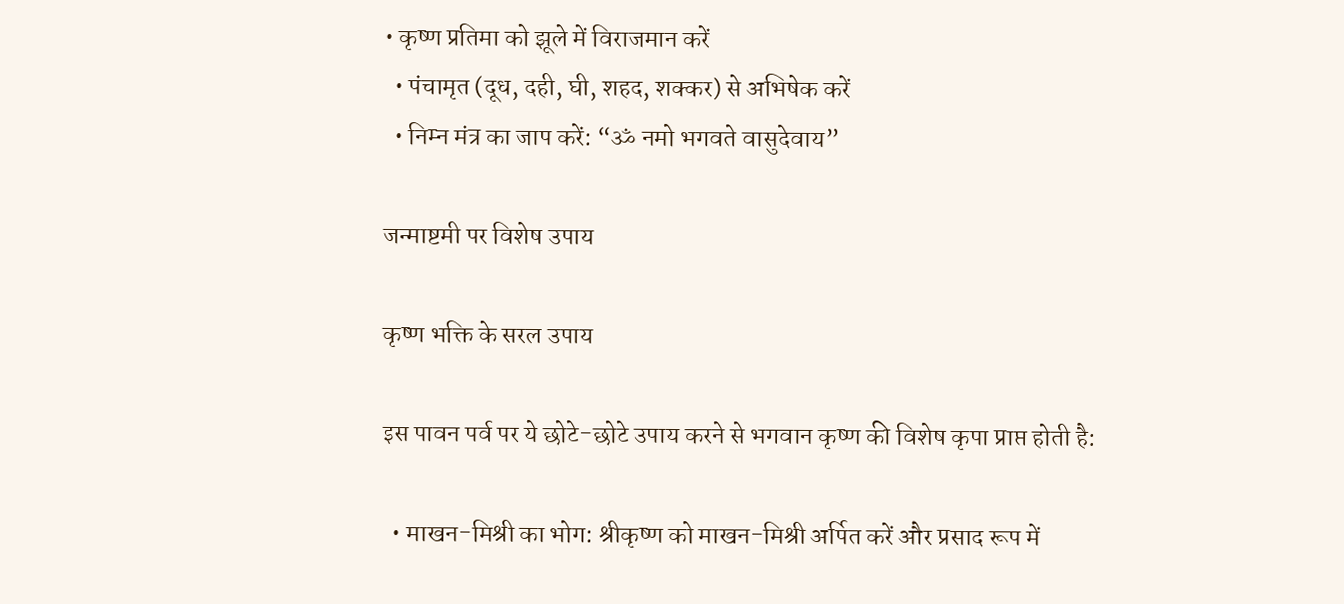• कृष्ण प्रतिमा को झूले में विराजमान करें
  • पंचामृत (दूध, दही, घी, शहद, शक्कर) से अभिषेक करें
  • निम्न मंत्र का जाप करें: “ॐ नमो भगवते वासुदेवाय”

जन्माष्टमी पर विशेष उपाय

कृष्ण भक्ति के सरल उपाय

इस पावन पर्व पर ये छोटे-छोटे उपाय करने से भगवान कृष्ण की विशेष कृपा प्राप्त होती है:

  • माखन-मिश्री का भोग: श्रीकृष्ण को माखन-मिश्री अर्पित करें और प्रसाद रूप में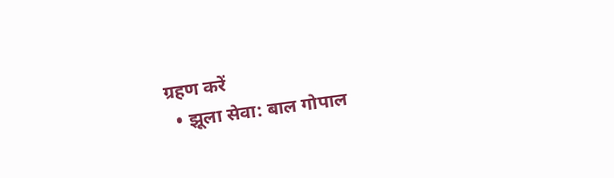ग्रहण करें
  • झूला सेवा: बाल गोपाल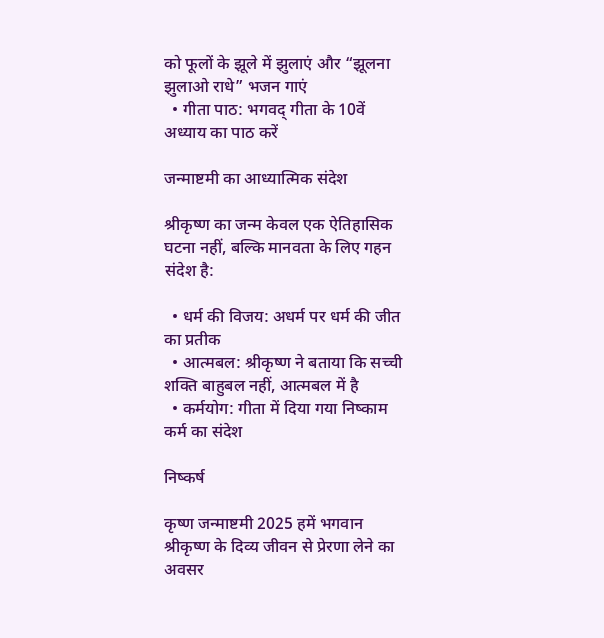को फूलों के झूले में झुलाएं और “झूलना झुलाओ राधे” भजन गाएं
  • गीता पाठ: भगवद् गीता के 10वें अध्याय का पाठ करें

जन्माष्टमी का आध्यात्मिक संदेश

श्रीकृष्ण का जन्म केवल एक ऐतिहासिक घटना नहीं, बल्कि मानवता के लिए गहन संदेश है:

  • धर्म की विजय: अधर्म पर धर्म की जीत का प्रतीक
  • आत्मबल: श्रीकृष्ण ने बताया कि सच्ची शक्ति बाहुबल नहीं, आत्मबल में है
  • कर्मयोग: गीता में दिया गया निष्काम कर्म का संदेश

निष्कर्ष

कृष्ण जन्माष्टमी 2025 हमें भगवान श्रीकृष्ण के दिव्य जीवन से प्रेरणा लेने का अवसर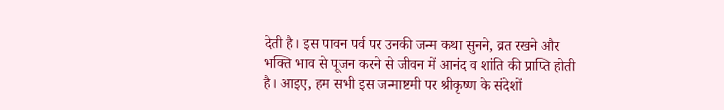देती है। इस पावन पर्व पर उनकी जन्म कथा सुनने, व्रत रखने और भक्ति भाव से पूजन करने से जीवन में आनंद व शांति की प्राप्ति होती है। आइए, हम सभी इस जन्माष्टमी पर श्रीकृष्ण के संदेशों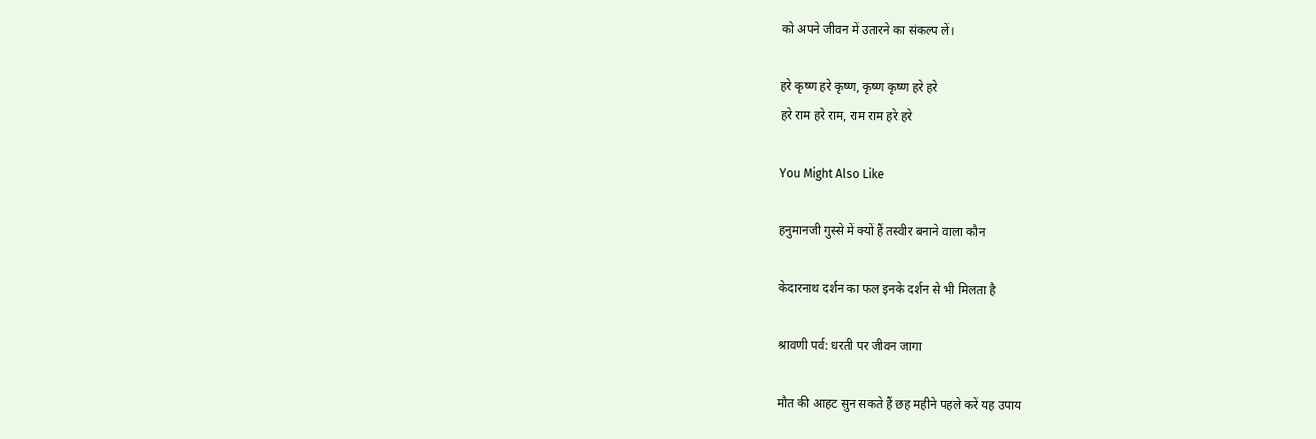को अपने जीवन में उतारने का संकल्प लें।

हरे कृष्ण हरे कृष्ण, कृष्ण कृष्ण हरे हरे
हरे राम हरे राम, राम राम हरे हरे

You Might Also Like

हनुमानजी गुस्से में क्यों हैं तस्वीर बनाने वाला कौन

केदारनाथ दर्शन का फल इनके दर्शन से भी मिलता है

श्रावणी पर्व: धरती पर जीवन जागा

मौत की आहट सुन सकते हैं छह महीने पहले करें यह उपाय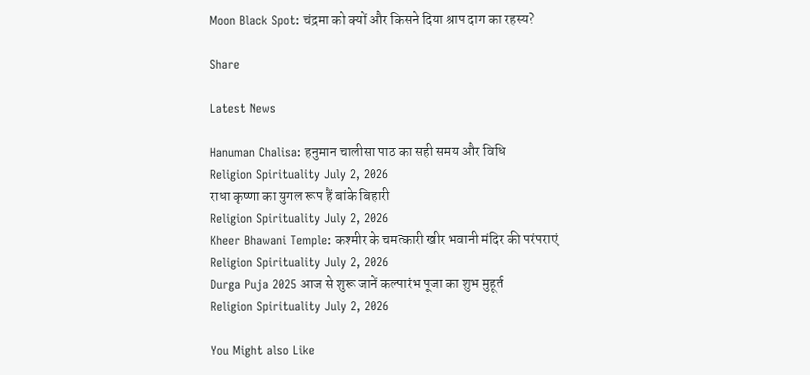Moon Black Spot: चंद्रमा को क्यों और किसने दिया श्राप दाग का रहस्य?

Share

Latest News

Hanuman Chalisa: हनुमान चालीसा पाठ का सही समय और विधि
Religion Spirituality July 2, 2026
राधा कृष्णा का युगल रूप हैं बांके बिहारी
Religion Spirituality July 2, 2026
Kheer Bhawani Temple: कश्मीर के चमत्कारी खीर भवानी मंदिर की परंपराएं
Religion Spirituality July 2, 2026
Durga Puja 2025 आज से शुरू जानें कल्पारंभ पूजा का शुभ मुहूर्त
Religion Spirituality July 2, 2026

You Might also Like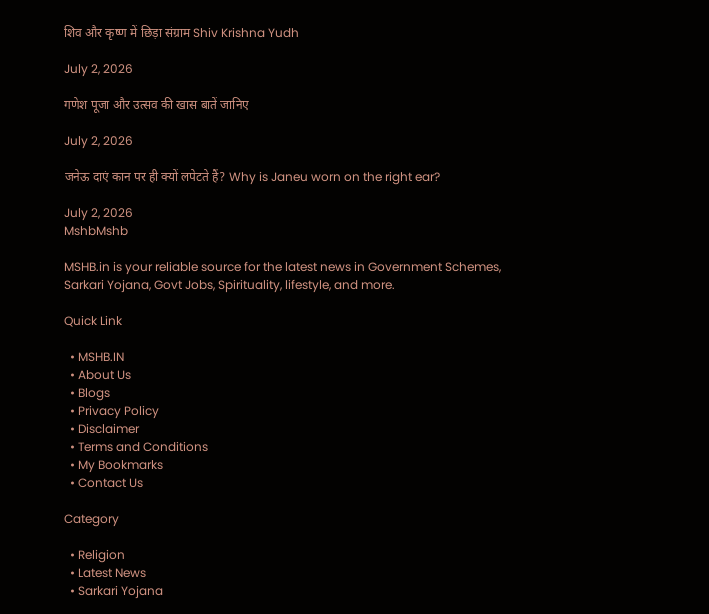शिव और कृष्ण में छिड़ा संग्राम Shiv Krishna Yudh

July 2, 2026

गणेश पूजा और उत्सव की खास बातें जानिए

July 2, 2026

जनेऊ दाएं कान पर ही क्यों लपेटते हैं? Why is Janeu worn on the right ear?

July 2, 2026
MshbMshb

MSHB.in is your reliable source for the latest news in Government Schemes, Sarkari Yojana, Govt Jobs, Spirituality, lifestyle, and more.

Quick Link

  • MSHB.IN
  • About Us
  • Blogs
  • Privacy Policy
  • Disclaimer
  • Terms and Conditions
  • My Bookmarks
  • Contact Us

Category

  • Religion
  • Latest News
  • Sarkari Yojana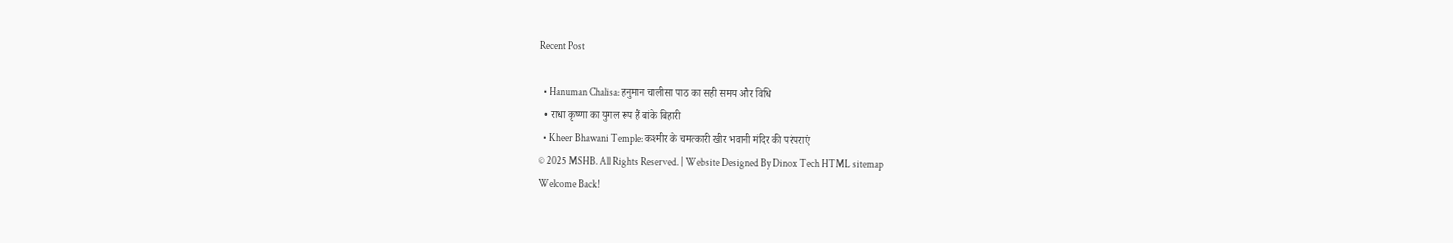Recent Post

  • Hanuman Chalisa: हनुमान चालीसा पाठ का सही समय और विधि
  • राधा कृष्णा का युगल रूप हैं बांके बिहारी
  • Kheer Bhawani Temple: कश्मीर के चमत्कारी खीर भवानी मंदिर की परंपराएं
© 2025 MSHB. All Rights Reserved. | Website Designed By Dinox Tech HTML sitemap
Welcome Back!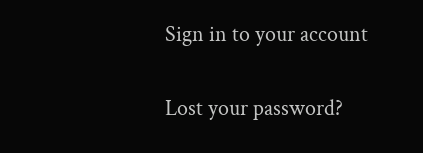Sign in to your account

Lost your password?